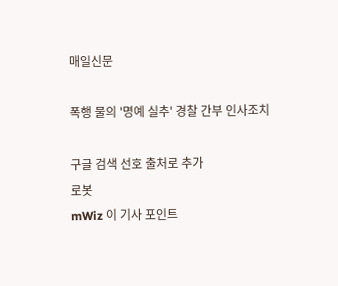매일신문

폭행 물의 '명예 실추' 경찰 간부 인사조치

구글 검색 선호 출처로 추가
로봇
mWiz 이 기사 포인트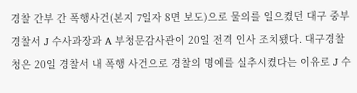경찰 간부 간 폭행사건(본지 7일자 8면 보도)으로 물의를 일으켰던 대구 중부경찰서 J 수사과장과 A 부청문감사관이 20일 전격 인사 조치됐다. 대구경찰청은 20일 경찰서 내 폭행 사건으로 경찰의 명예를 실추시켰다는 이유로 J 수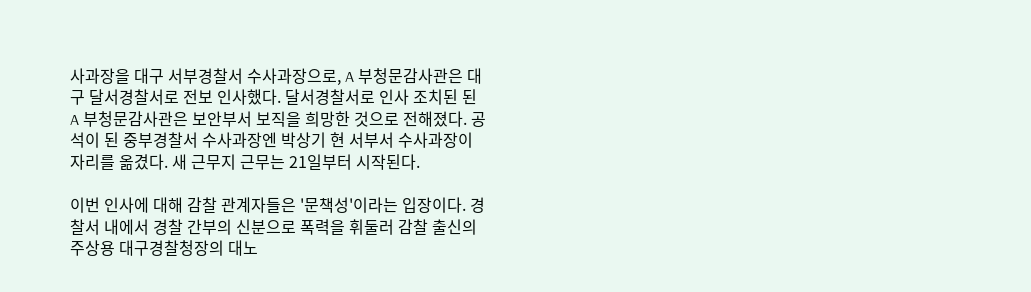사과장을 대구 서부경찰서 수사과장으로, A 부청문감사관은 대구 달서경찰서로 전보 인사했다. 달서경찰서로 인사 조치된 된 A 부청문감사관은 보안부서 보직을 희망한 것으로 전해졌다. 공석이 된 중부경찰서 수사과장엔 박상기 현 서부서 수사과장이 자리를 옮겼다. 새 근무지 근무는 21일부터 시작된다.

이번 인사에 대해 감찰 관계자들은 '문책성'이라는 입장이다. 경찰서 내에서 경찰 간부의 신분으로 폭력을 휘둘러 감찰 출신의 주상용 대구경찰청장의 대노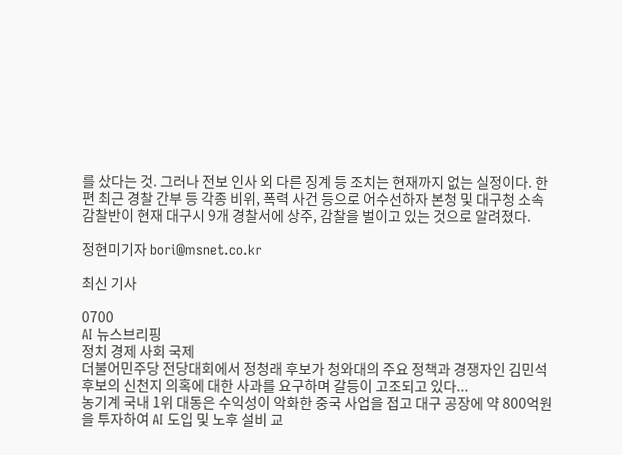를 샀다는 것. 그러나 전보 인사 외 다른 징계 등 조치는 현재까지 없는 실정이다. 한편 최근 경찰 간부 등 각종 비위, 폭력 사건 등으로 어수선하자 본청 및 대구청 소속 감찰반이 현재 대구시 9개 경찰서에 상주, 감찰을 벌이고 있는 것으로 알려졌다.

정현미기자 bori@msnet.co.kr

최신 기사

0700
AI 뉴스브리핑
정치 경제 사회 국제
더불어민주당 전당대회에서 정청래 후보가 청와대의 주요 정책과 경쟁자인 김민석 후보의 신천지 의혹에 대한 사과를 요구하며 갈등이 고조되고 있다...
농기계 국내 1위 대동은 수익성이 악화한 중국 사업을 접고 대구 공장에 약 800억원을 투자하여 AI 도입 및 노후 설비 교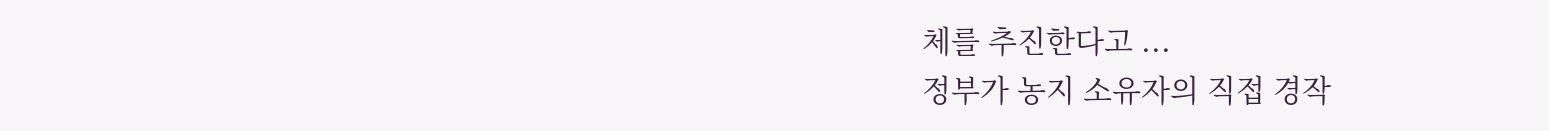체를 추진한다고 ...
정부가 농지 소유자의 직접 경작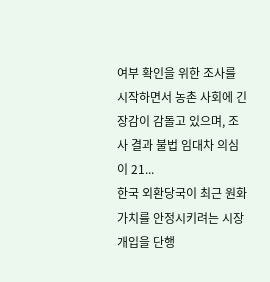여부 확인을 위한 조사를 시작하면서 농촌 사회에 긴장감이 감돌고 있으며, 조사 결과 불법 임대차 의심이 21...
한국 외환당국이 최근 원화 가치를 안정시키려는 시장 개입을 단행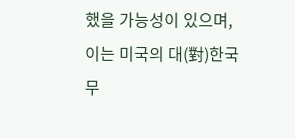했을 가능성이 있으며, 이는 미국의 대(對)한국 무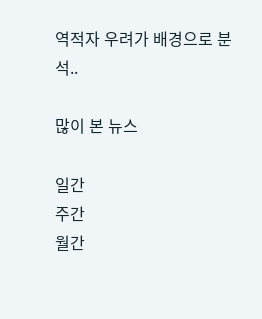역적자 우려가 배경으로 분석..

많이 본 뉴스

일간
주간
월간